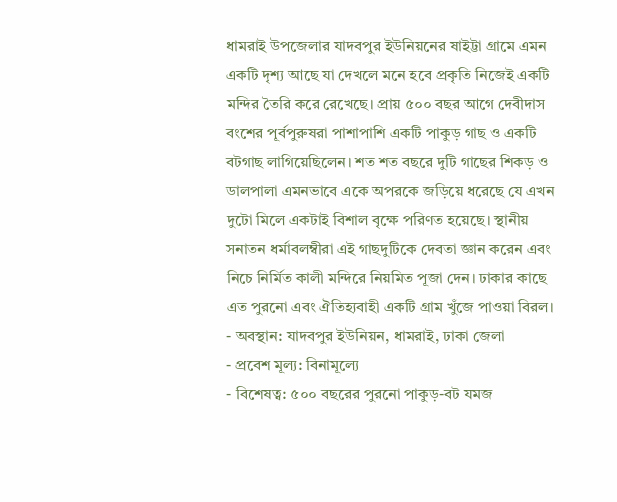ধামরাই উপজেলার যাদবপুর ইউনিয়নের ষাইট্টা গ্রামে এমন একটি দৃশ্য আছে যা দেখলে মনে হবে প্রকৃতি নিজেই একটি মন্দির তৈরি করে রেখেছে। প্রায় ৫০০ বছর আগে দেবীদাস বংশের পূর্বপুরুষরা পাশাপাশি একটি পাকুড় গাছ ও একটি বটগাছ লাগিয়েছিলেন। শত শত বছরে দুটি গাছের শিকড় ও ডালপালা এমনভাবে একে অপরকে জড়িয়ে ধরেছে যে এখন দুটো মিলে একটাই বিশাল বৃক্ষে পরিণত হয়েছে। স্থানীয় সনাতন ধর্মাবলম্বীরা এই গাছদুটিকে দেবতা জ্ঞান করেন এবং নিচে নির্মিত কালী মন্দিরে নিয়মিত পূজা দেন। ঢাকার কাছে এত পুরনো এবং ঐতিহ্যবাহী একটি গ্রাম খুঁজে পাওয়া বিরল।
- অবস্থান: যাদবপুর ইউনিয়ন, ধামরাই, ঢাকা জেলা
- প্রবেশ মূল্য: বিনামূল্যে
- বিশেষত্ব: ৫০০ বছরের পুরনো পাকুড়-বট যমজ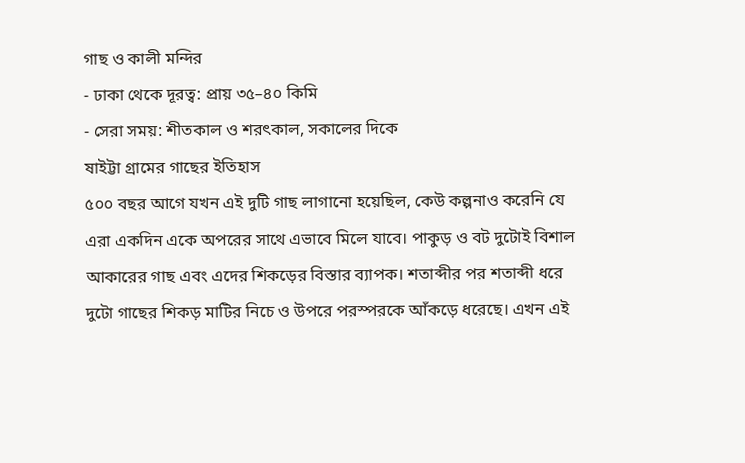গাছ ও কালী মন্দির
- ঢাকা থেকে দূরত্ব: প্রায় ৩৫–৪০ কিমি
- সেরা সময়: শীতকাল ও শরৎকাল, সকালের দিকে
ষাইট্টা গ্রামের গাছের ইতিহাস
৫০০ বছর আগে যখন এই দুটি গাছ লাগানো হয়েছিল, কেউ কল্পনাও করেনি যে এরা একদিন একে অপরের সাথে এভাবে মিলে যাবে। পাকুড় ও বট দুটোই বিশাল আকারের গাছ এবং এদের শিকড়ের বিস্তার ব্যাপক। শতাব্দীর পর শতাব্দী ধরে দুটো গাছের শিকড় মাটির নিচে ও উপরে পরস্পরকে আঁকড়ে ধরেছে। এখন এই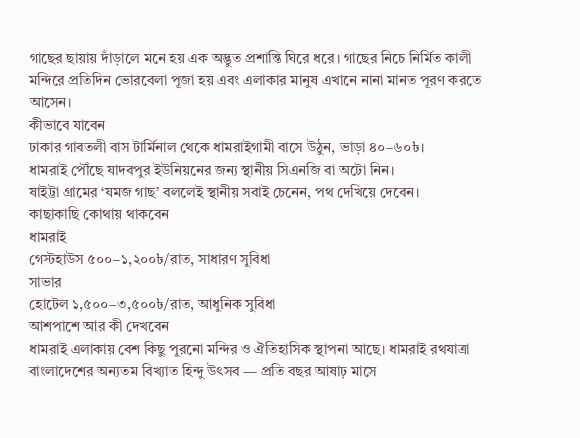গাছের ছায়ায় দাঁড়ালে মনে হয় এক অদ্ভুত প্রশান্তি ঘিরে ধরে। গাছের নিচে নির্মিত কালী মন্দিরে প্রতিদিন ভোরবেলা পূজা হয় এবং এলাকার মানুষ এখানে নানা মানত পূরণ করতে আসেন।
কীভাবে যাবেন
ঢাকার গাবতলী বাস টার্মিনাল থেকে ধামরাইগামী বাসে উঠুন, ভাড়া ৪০–৬০৳।
ধামরাই পৌঁছে যাদবপুর ইউনিয়নের জন্য স্থানীয় সিএনজি বা অটো নিন।
ষাইট্টা গ্রামের ‘যমজ গাছ’ বললেই স্থানীয় সবাই চেনেন, পথ দেখিয়ে দেবেন।
কাছাকাছি কোথায় থাকবেন
ধামরাই
গেস্টহাউস ৫০০–১,২০০৳/রাত, সাধারণ সুবিধা
সাভার
হোটেল ১,৫০০–৩,৫০০৳/রাত, আধুনিক সুবিধা
আশপাশে আর কী দেখবেন
ধামরাই এলাকায় বেশ কিছু পুরনো মন্দির ও ঐতিহাসিক স্থাপনা আছে। ধামরাই রথযাত্রা বাংলাদেশের অন্যতম বিখ্যাত হিন্দু উৎসব — প্রতি বছর আষাঢ় মাসে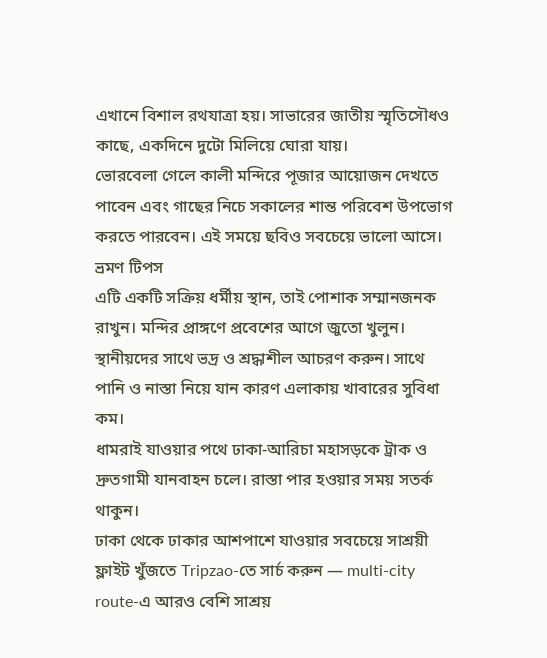এখানে বিশাল রথযাত্রা হয়। সাভারের জাতীয় স্মৃতিসৌধও কাছে, একদিনে দুটো মিলিয়ে ঘোরা যায়।
ভোরবেলা গেলে কালী মন্দিরে পূজার আয়োজন দেখতে পাবেন এবং গাছের নিচে সকালের শান্ত পরিবেশ উপভোগ করতে পারবেন। এই সময়ে ছবিও সবচেয়ে ভালো আসে।
ভ্রমণ টিপস
এটি একটি সক্রিয় ধর্মীয় স্থান, তাই পোশাক সম্মানজনক রাখুন। মন্দির প্রাঙ্গণে প্রবেশের আগে জুতো খুলুন। স্থানীয়দের সাথে ভদ্র ও শ্রদ্ধাশীল আচরণ করুন। সাথে পানি ও নাস্তা নিয়ে যান কারণ এলাকায় খাবারের সুবিধা কম।
ধামরাই যাওয়ার পথে ঢাকা-আরিচা মহাসড়কে ট্রাক ও দ্রুতগামী যানবাহন চলে। রাস্তা পার হওয়ার সময় সতর্ক থাকুন।
ঢাকা থেকে ঢাকার আশপাশে যাওয়ার সবচেয়ে সাশ্রয়ী ফ্লাইট খুঁজতে Tripzao-তে সার্চ করুন — multi-city route-এ আরও বেশি সাশ্রয়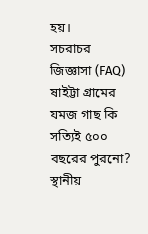হয়।
সচরাচর জিজ্ঞাসা (FAQ)
ষাইট্টা গ্রামের যমজ গাছ কি সত্যিই ৫০০ বছরের পুরনো?
স্থানীয়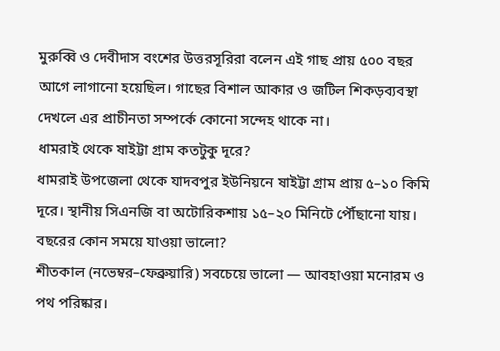মুরুব্বি ও দেবীদাস বংশের উত্তরসূরিরা বলেন এই গাছ প্রায় ৫০০ বছর আগে লাগানো হয়েছিল। গাছের বিশাল আকার ও জটিল শিকড়ব্যবস্থা দেখলে এর প্রাচীনতা সম্পর্কে কোনো সন্দেহ থাকে না।
ধামরাই থেকে ষাইট্টা গ্রাম কতটুকু দূরে?
ধামরাই উপজেলা থেকে যাদবপুর ইউনিয়নে ষাইট্টা গ্রাম প্রায় ৫–১০ কিমি দূরে। স্থানীয় সিএনজি বা অটোরিকশায় ১৫–২০ মিনিটে পৌঁছানো যায়।
বছরের কোন সময়ে যাওয়া ভালো?
শীতকাল (নভেম্বর–ফেব্রুয়ারি) সবচেয়ে ভালো — আবহাওয়া মনোরম ও পথ পরিষ্কার।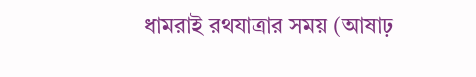ধামরাই রথযাত্রার সময় (আষাঢ়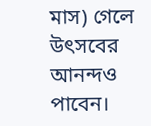মাস) গেলে উৎসবের আনন্দও পাবেন।